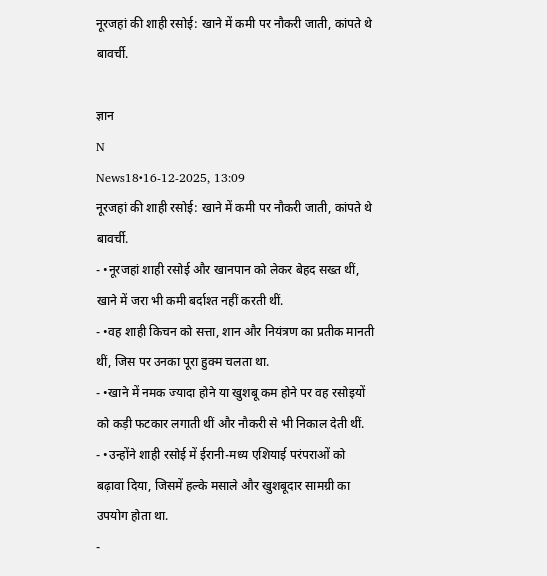नूरजहां की शाही रसोई: खाने में कमी पर नौकरी जाती, कांपते थे बावर्ची.

ज्ञान
N
News18•16-12-2025, 13:09
नूरजहां की शाही रसोई: खाने में कमी पर नौकरी जाती, कांपते थे बावर्ची.
- •नूरजहां शाही रसोई और खानपान को लेकर बेहद सख्त थीं, खाने में जरा भी कमी बर्दाश्त नहीं करती थीं.
- •वह शाही किचन को सत्ता, शान और नियंत्रण का प्रतीक मानती थीं, जिस पर उनका पूरा हुक्म चलता था.
- •खाने में नमक ज्यादा होने या खुशबू कम होने पर वह रसोइयों को कड़ी फटकार लगाती थीं और नौकरी से भी निकाल देती थीं.
- •उन्होंने शाही रसोई में ईरानी-मध्य एशियाई परंपराओं को बढ़ावा दिया, जिसमें हल्के मसाले और खुशबूदार सामग्री का उपयोग होता था.
-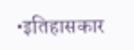•इतिहासकार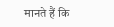मानते हैं कि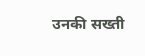उनकी सख्ती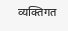व्यक्तिगत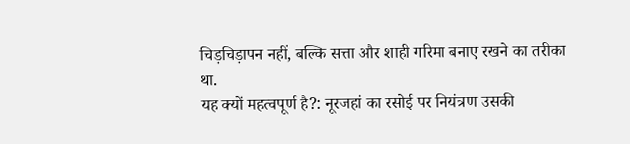चिड़चिड़ापन नहीं, बल्कि सत्ता और शाही गरिमा बनाए रखने का तरीका था.
यह क्यों महत्वपूर्ण है?: नूरजहां का रसोई पर नियंत्रण उसकी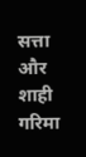सत्ता और शाही गरिमा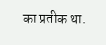का प्रतीक था.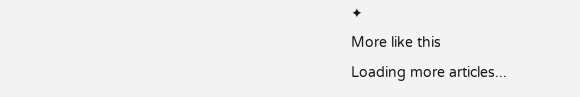✦
More like this
Loading more articles...